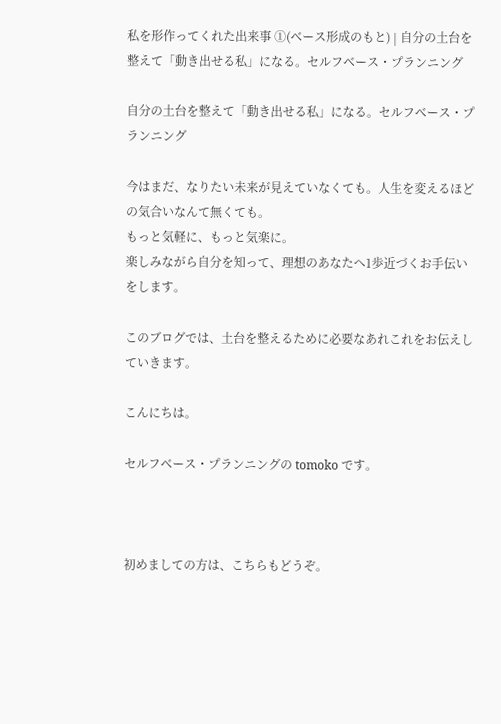私を形作ってくれた出来事 ①(ベース形成のもと) | 自分の土台を整えて「動き出せる私」になる。セルフベース・プランニング

自分の土台を整えて「動き出せる私」になる。セルフベース・プランニング

今はまだ、なりたい未来が見えていなくても。人生を変えるほどの気合いなんて無くても。
もっと気軽に、もっと気楽に。
楽しみながら自分を知って、理想のあなたへ1歩近づくお手伝いをします。

このブログでは、土台を整えるために必要なあれこれをお伝えしていきます。

こんにちは。

セルフベース・プランニングの tomoko です。



初めましての方は、こちらもどうぞ。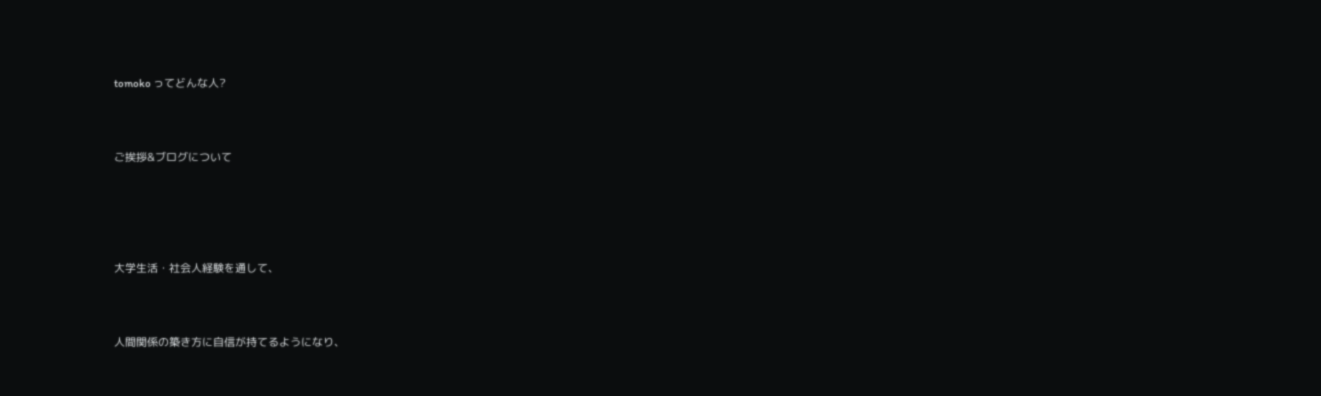tomoko ってどんな人?



ご挨拶&ブログについて





大学生活・社会人経験を通して、



人間関係の築き方に自信が持てるようになり、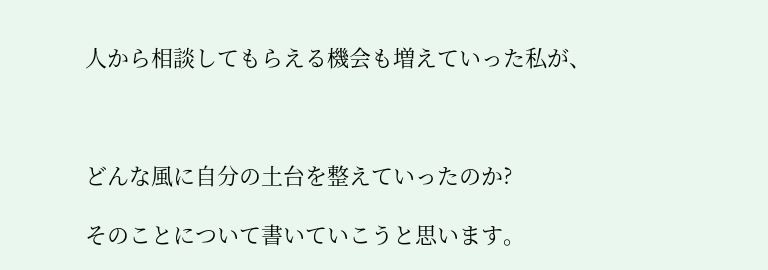人から相談してもらえる機会も増えていった私が、



どんな風に自分の土台を整えていったのか?

そのことについて書いていこうと思います。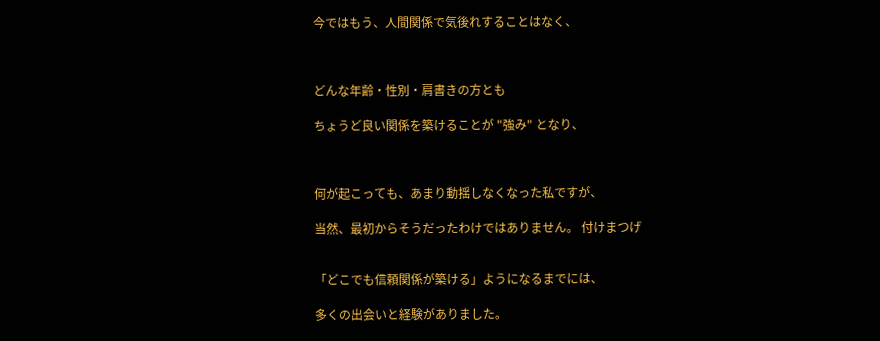今ではもう、人間関係で気後れすることはなく、



どんな年齢・性別・肩書きの方とも

ちょうど良い関係を築けることが "強み" となり、



何が起こっても、あまり動揺しなくなった私ですが、

当然、最初からそうだったわけではありません。 付けまつげ


「どこでも信頼関係が築ける」ようになるまでには、

多くの出会いと経験がありました。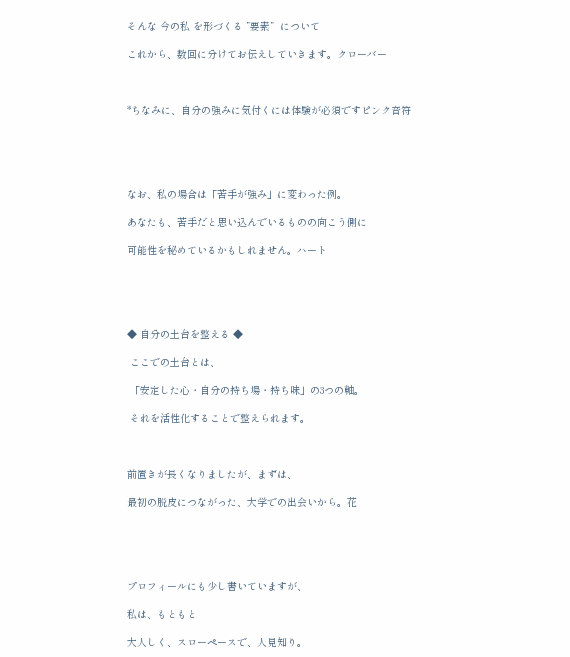そんな 今の私 を形づくる ”要素”  について

これから、数回に分けてお伝えしていきます。クローバー



*ちなみに、自分の強みに気付くには体験が必須ですピンク音符





なお、私の場合は「苦手が強み」に変わった例。

あなたも、苦手だと思い込んでいるものの向こう側に

可能性を秘めているかもしれません。ハート





◆ 自分の土台を整える ◆

 ここでの土台とは、

 「安定した心・自分の持ち場・持ち味」の3つの軸。

 それを活性化することで整えられます。



前置きが長くなりましたが、まずは、

最初の脱皮につながった、大学での出会いから。花





プロフィールにも少し書いていますが、

私は、もともと

大人しく、スローペースで、人見知り。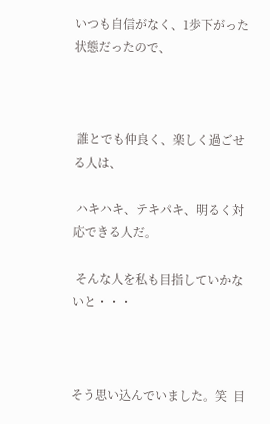いつも自信がなく、1歩下がった状態だったので、



 誰とでも仲良く、楽しく過ごせる人は、

 ハキハキ、テキパキ、明るく対応できる人だ。

 そんな人を私も目指していかないと・・・



そう思い込んでいました。笑  目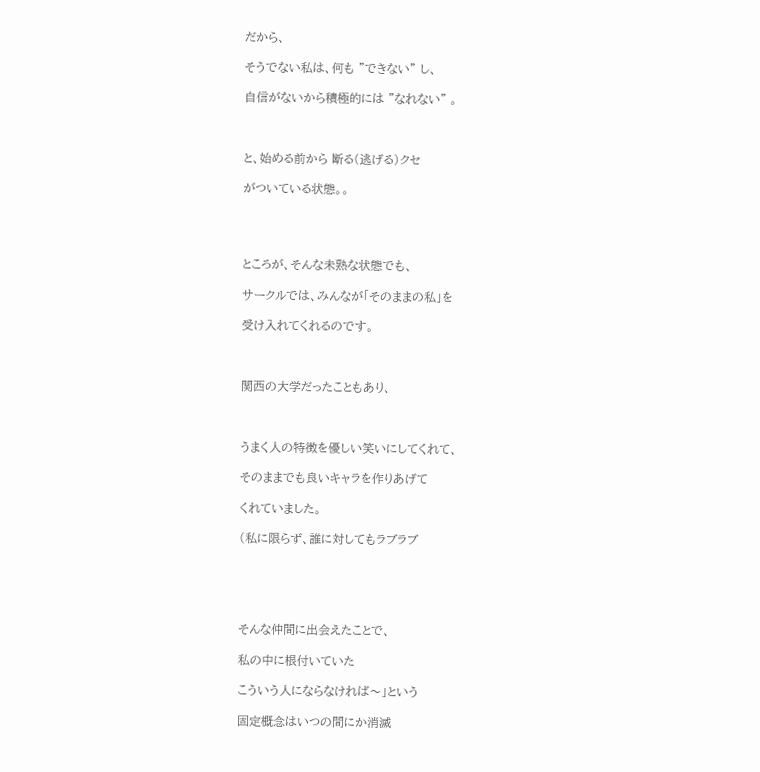だから、

そうでない私は、何も ”できない” し、

自信がないから積極的には ”なれない” 。



と、始める前から 断る(逃げる)クセ

がついている状態。。




ところが、そんな未熟な状態でも、

サークルでは、みんなが「そのままの私」を

受け入れてくれるのです。



関西の大学だったこともあり、



うまく人の特徴を優しい笑いにしてくれて、

そのままでも良いキャラを作りあげて

くれていました。

(私に限らず、誰に対してもラブラブ





そんな仲間に出会えたことで、

私の中に根付いていた

こういう人にならなければ〜」という

固定概念はいつの間にか消滅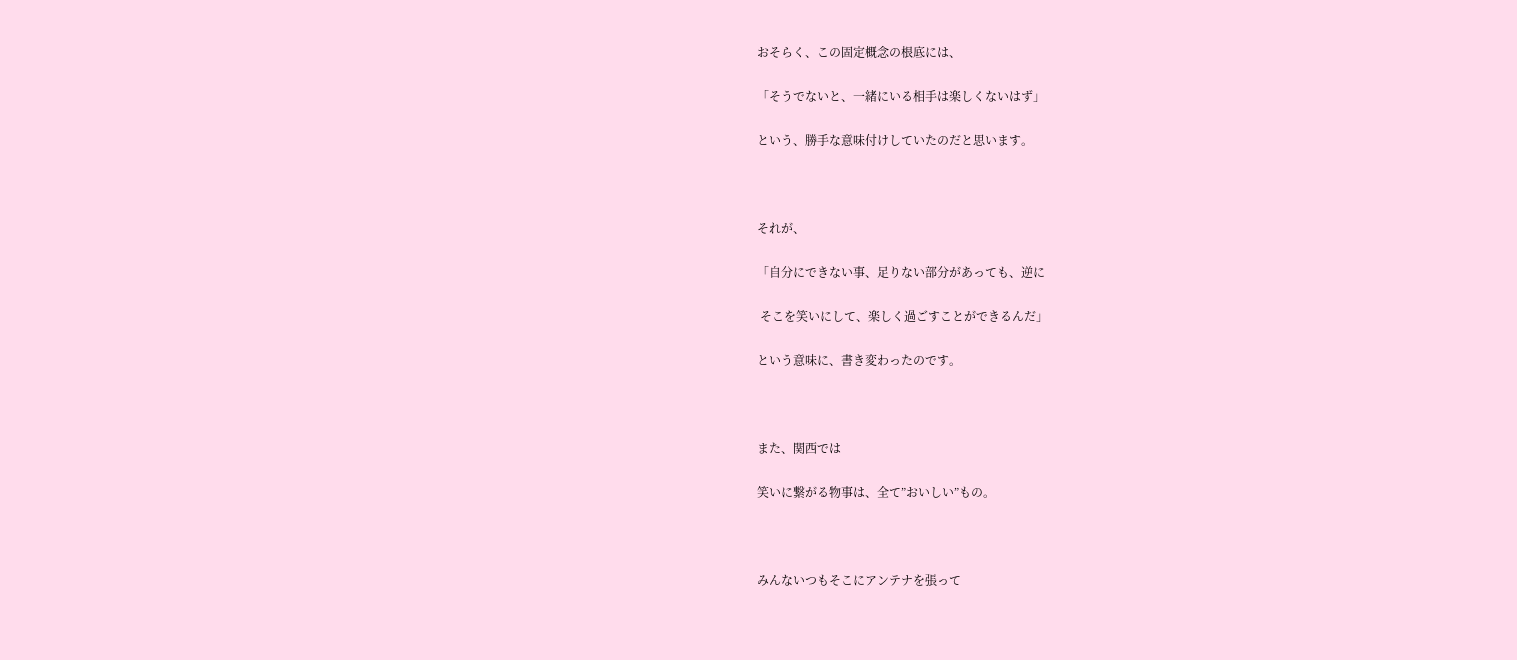おそらく、この固定概念の根底には、

「そうでないと、一緒にいる相手は楽しくないはず」

という、勝手な意味付けしていたのだと思います。



それが、

「自分にできない事、足りない部分があっても、逆に

 そこを笑いにして、楽しく過ごすことができるんだ」

という意味に、書き変わったのです。



また、関西では

笑いに繋がる物事は、全て”おいしい”もの。



みんないつもそこにアンテナを張って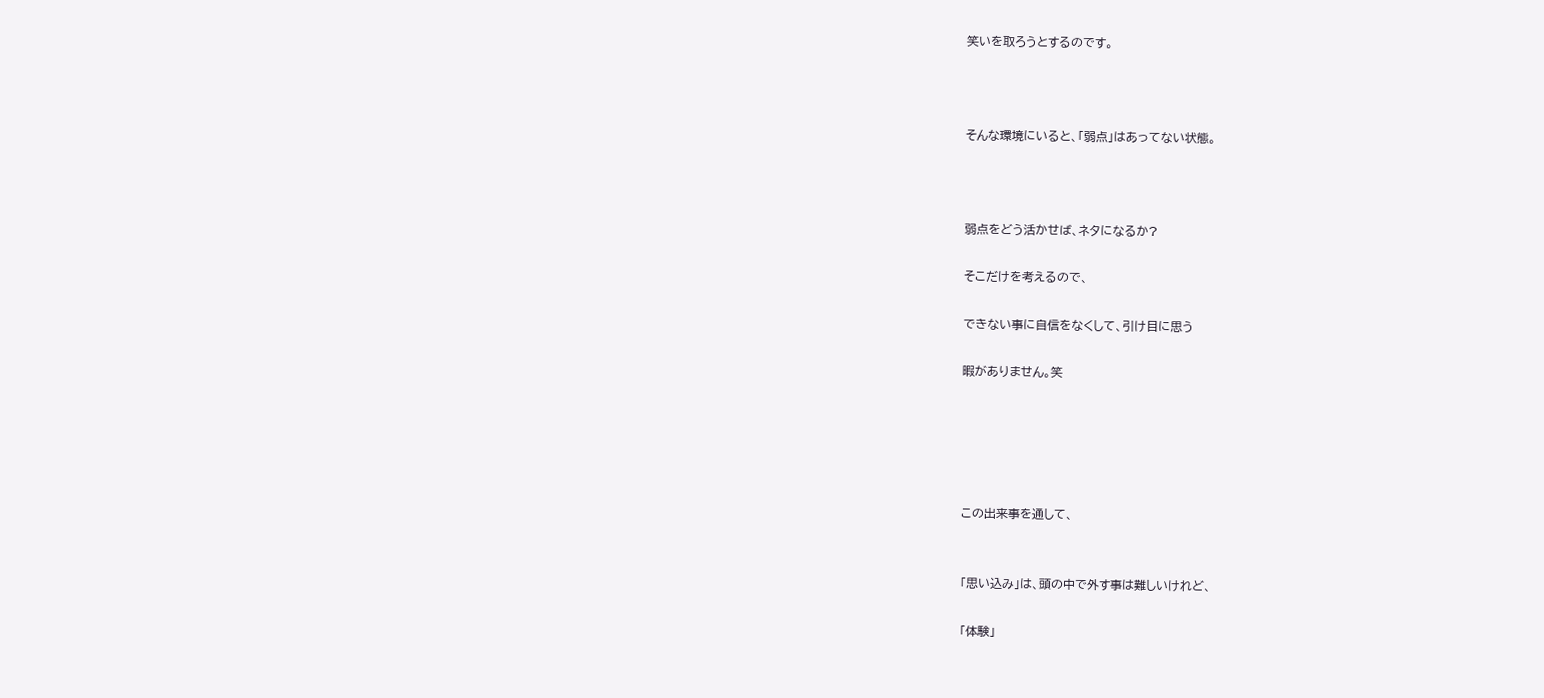笑いを取ろうとするのです。



そんな環境にいると、「弱点」はあってない状態。



弱点をどう活かせば、ネタになるか?

そこだけを考えるので、

できない事に自信をなくして、引け目に思う

暇がありません。笑





この出来事を通して、


「思い込み」は、頭の中で外す事は難しいけれど、

「体験」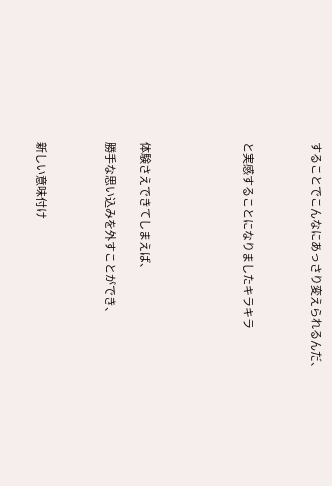することでこんなにあっさり変えられるんだ、



と実感することになりましたキラキラ





体験さえできてしまえば、

勝手な思い込みを外すことができ、



新しい意味付け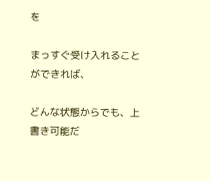を

まっすぐ受け入れることができれば、

どんな状態からでも、上書き可能だ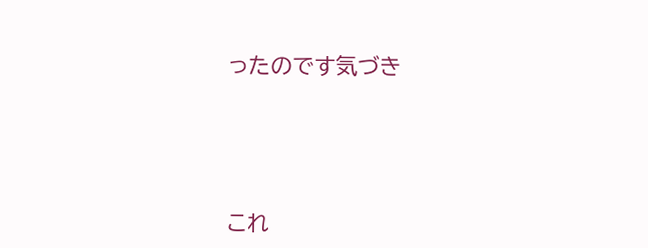ったのです気づき





これ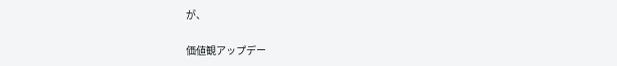が、

価値観アップデー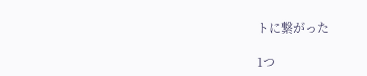トに繋がった

1つ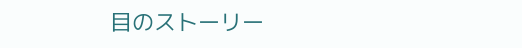目のストーリー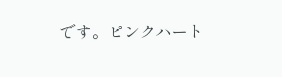です。ピンクハート